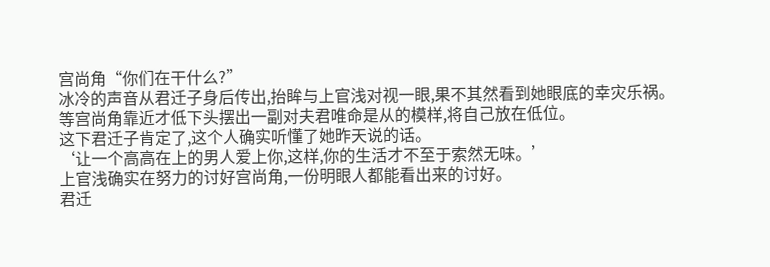宫尚角“你们在干什么?”
冰冷的声音从君迁子身后传出,抬眸与上官浅对视一眼,果不其然看到她眼底的幸灾乐祸。
等宫尚角靠近才低下头摆出一副对夫君唯命是从的模样,将自己放在低位。
这下君迁子肯定了,这个人确实听懂了她昨天说的话。
‘让一个高高在上的男人爱上你,这样,你的生活才不至于索然无味。’
上官浅确实在努力的讨好宫尚角,一份明眼人都能看出来的讨好。
君迁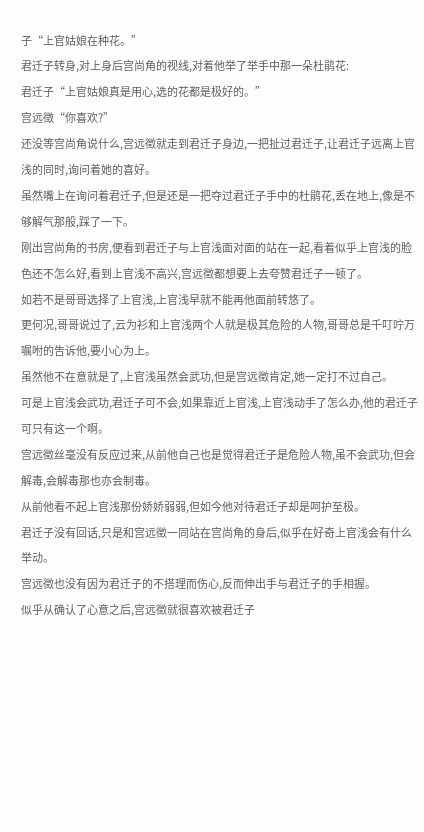子“上官姑娘在种花。”
君迁子转身,对上身后宫尚角的视线,对着他举了举手中那一朵杜鹃花:
君迁子“上官姑娘真是用心,选的花都是极好的。”
宫远徴“你喜欢?”
还没等宫尚角说什么,宫远徵就走到君迁子身边,一把扯过君迁子,让君迁子远离上官浅的同时,询问着她的喜好。
虽然嘴上在询问着君迁子,但是还是一把夺过君迁子手中的杜鹃花,丢在地上,像是不够解气那般,踩了一下。
刚出宫尚角的书房,便看到君迁子与上官浅面对面的站在一起,看着似乎上官浅的脸色还不怎么好,看到上官浅不高兴,宫远徵都想要上去夸赞君迁子一顿了。
如若不是哥哥选择了上官浅,上官浅早就不能再他面前转悠了。
更何况,哥哥说过了,云为衫和上官浅两个人就是极其危险的人物,哥哥总是千叮咛万嘱咐的告诉他,要小心为上。
虽然他不在意就是了,上官浅虽然会武功,但是宫远徵肯定,她一定打不过自己。
可是上官浅会武功,君迁子可不会,如果靠近上官浅,上官浅动手了怎么办,他的君迁子可只有这一个啊。
宫远徵丝毫没有反应过来,从前他自己也是觉得君迁子是危险人物,虽不会武功,但会解毒,会解毒那也亦会制毒。
从前他看不起上官浅那份娇娇弱弱,但如今他对待君迁子却是呵护至极。
君迁子没有回话,只是和宫远徵一同站在宫尚角的身后,似乎在好奇上官浅会有什么举动。
宫远徵也没有因为君迁子的不搭理而伤心,反而伸出手与君迁子的手相握。
似乎从确认了心意之后,宫远徵就很喜欢被君迁子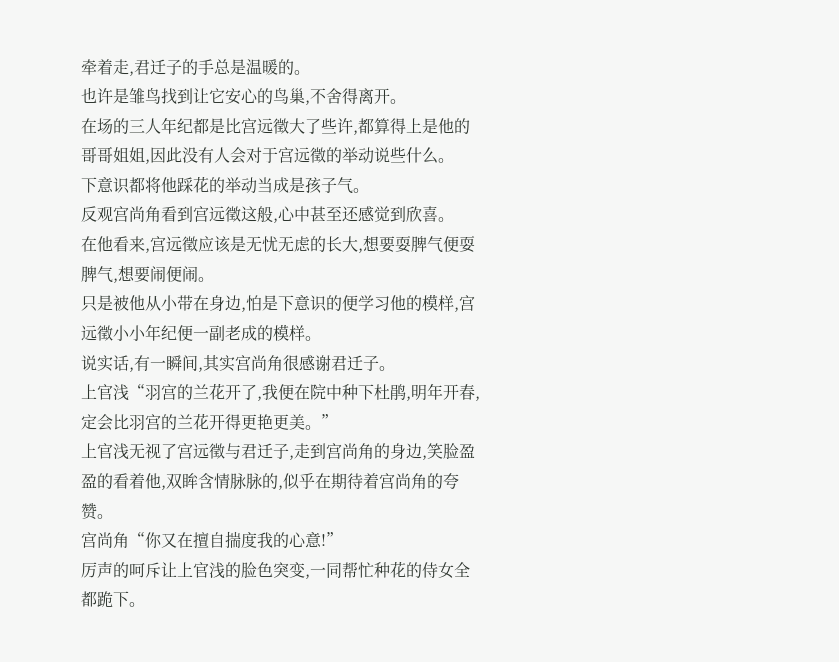牵着走,君迁子的手总是温暖的。
也许是雏鸟找到让它安心的鸟巢,不舍得离开。
在场的三人年纪都是比宫远徵大了些许,都算得上是他的哥哥姐姐,因此没有人会对于宫远徵的举动说些什么。
下意识都将他踩花的举动当成是孩子气。
反观宫尚角看到宫远徵这般,心中甚至还感觉到欣喜。
在他看来,宫远徵应该是无忧无虑的长大,想要耍脾气便耍脾气,想要闹便闹。
只是被他从小带在身边,怕是下意识的便学习他的模样,宫远徵小小年纪便一副老成的模样。
说实话,有一瞬间,其实宫尚角很感谢君迁子。
上官浅“羽宫的兰花开了,我便在院中种下杜鹃,明年开春,定会比羽宫的兰花开得更艳更美。”
上官浅无视了宫远徵与君迁子,走到宫尚角的身边,笑脸盈盈的看着他,双眸含情脉脉的,似乎在期待着宫尚角的夸赞。
宫尚角“你又在擅自揣度我的心意!”
厉声的呵斥让上官浅的脸色突变,一同帮忙种花的侍女全都跪下。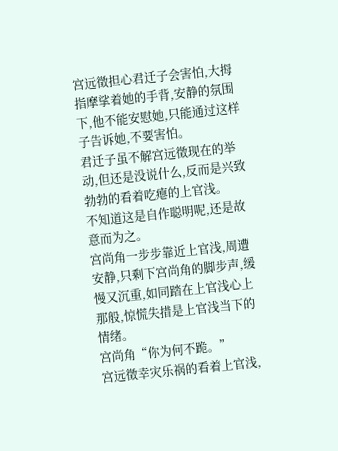宫远徵担心君迁子会害怕,大拇指摩挲着她的手背,安静的氛围下,他不能安慰她,只能通过这样子告诉她,不要害怕。
君迁子虽不解宫远徵现在的举动,但还是没说什么,反而是兴致勃勃的看着吃瘪的上官浅。
不知道这是自作聪明呢,还是故意而为之。
宫尚角一步步靠近上官浅,周遭安静,只剩下宫尚角的脚步声,缓慢又沉重,如同踏在上官浅心上那般,惊慌失措是上官浅当下的情绪。
宫尚角“你为何不跪。”
宫远徵幸灾乐祸的看着上官浅,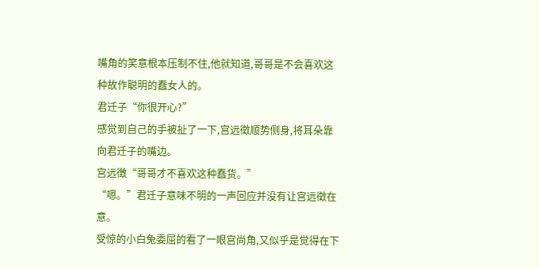嘴角的笑意根本压制不住,他就知道,哥哥是不会喜欢这种故作聪明的蠢女人的。
君迁子“你很开心?”
感觉到自己的手被扯了一下,宫远徵顺势侧身,将耳朵靠向君迁子的嘴边。
宫远徴“哥哥才不喜欢这种蠢货。”
“嗯。”君迁子意味不明的一声回应并没有让宫远徵在意。
受惊的小白兔委屈的看了一眼宫尚角,又似乎是觉得在下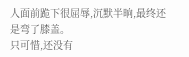人面前跪下很屈辱,沉默半晌,最终还是弯了膝盖。
只可惜,还没有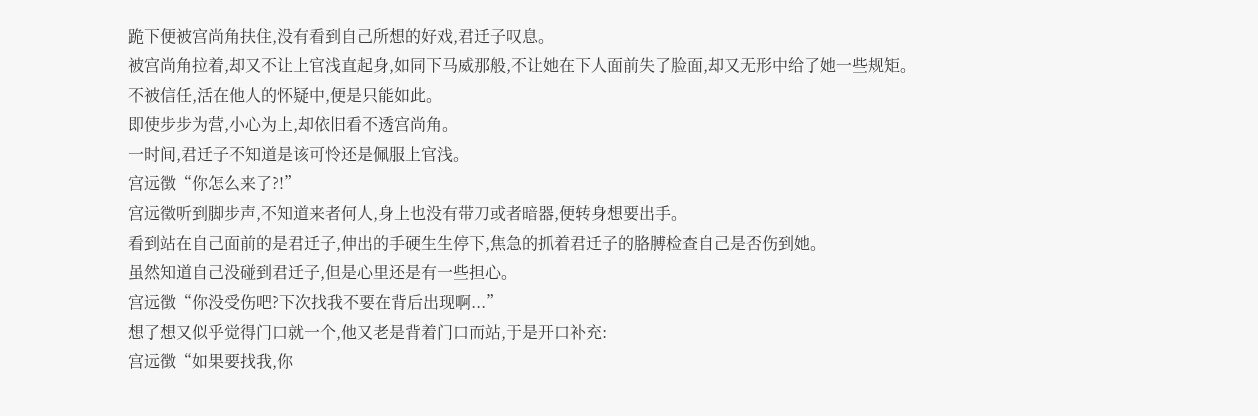跪下便被宫尚角扶住,没有看到自己所想的好戏,君迁子叹息。
被宫尚角拉着,却又不让上官浅直起身,如同下马威那般,不让她在下人面前失了脸面,却又无形中给了她一些规矩。
不被信任,活在他人的怀疑中,便是只能如此。
即使步步为营,小心为上,却依旧看不透宫尚角。
一时间,君迁子不知道是该可怜还是佩服上官浅。
宫远徴“你怎么来了?!”
宫远徵听到脚步声,不知道来者何人,身上也没有带刀或者暗器,便转身想要出手。
看到站在自己面前的是君迁子,伸出的手硬生生停下,焦急的抓着君迁子的胳膊检查自己是否伤到她。
虽然知道自己没碰到君迁子,但是心里还是有一些担心。
宫远徴“你没受伤吧?下次找我不要在背后出现啊...”
想了想又似乎觉得门口就一个,他又老是背着门口而站,于是开口补充:
宫远徴“如果要找我,你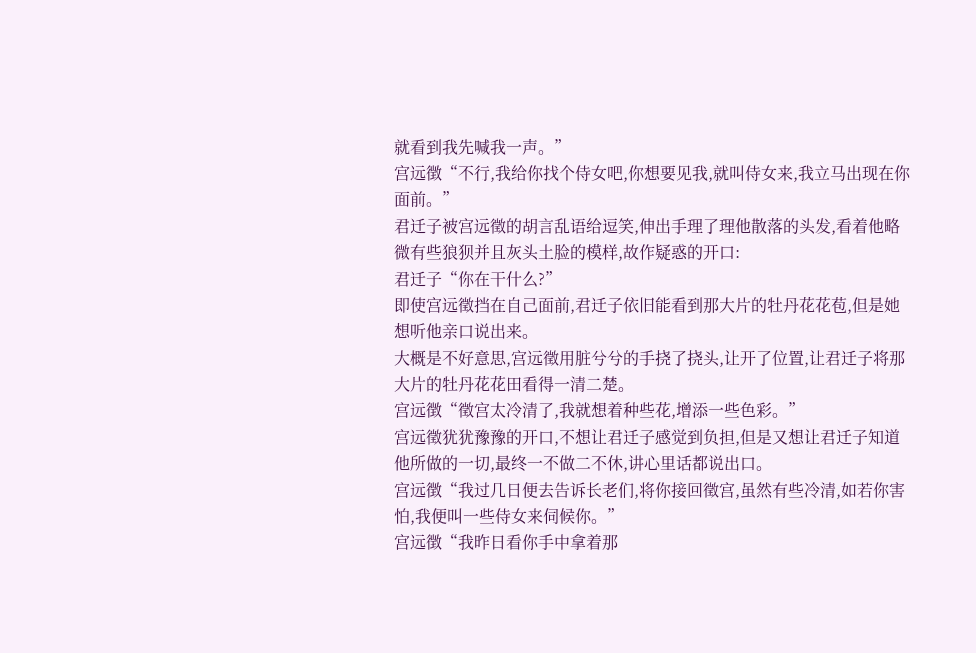就看到我先喊我一声。”
宫远徴“不行,我给你找个侍女吧,你想要见我,就叫侍女来,我立马出现在你面前。”
君迁子被宫远徵的胡言乱语给逗笑,伸出手理了理他散落的头发,看着他略微有些狼狈并且灰头土脸的模样,故作疑惑的开口:
君迁子“你在干什么?”
即使宫远徵挡在自己面前,君迁子依旧能看到那大片的牡丹花花苞,但是她想听他亲口说出来。
大概是不好意思,宫远徵用脏兮兮的手挠了挠头,让开了位置,让君迁子将那大片的牡丹花花田看得一清二楚。
宫远徴“徵宫太冷清了,我就想着种些花,增添一些色彩。”
宫远徵犹犹豫豫的开口,不想让君迁子感觉到负担,但是又想让君迁子知道他所做的一切,最终一不做二不休,讲心里话都说出口。
宫远徴“我过几日便去告诉长老们,将你接回徵宫,虽然有些冷清,如若你害怕,我便叫一些侍女来伺候你。”
宫远徴“我昨日看你手中拿着那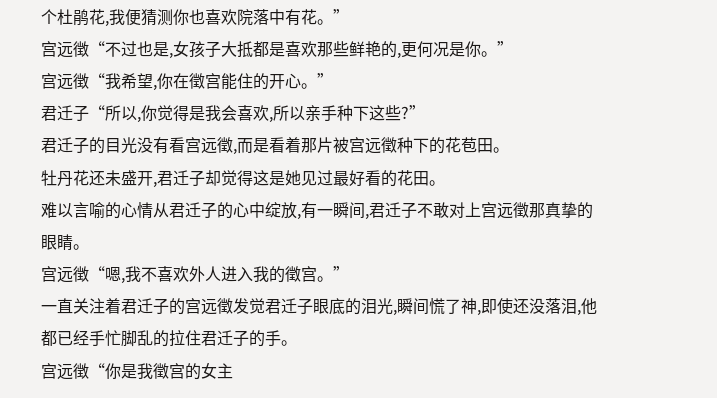个杜鹃花,我便猜测你也喜欢院落中有花。”
宫远徴“不过也是,女孩子大抵都是喜欢那些鲜艳的,更何况是你。”
宫远徴“我希望,你在徵宫能住的开心。”
君迁子“所以,你觉得是我会喜欢,所以亲手种下这些?”
君迁子的目光没有看宫远徵,而是看着那片被宫远徵种下的花苞田。
牡丹花还未盛开,君迁子却觉得这是她见过最好看的花田。
难以言喻的心情从君迁子的心中绽放,有一瞬间,君迁子不敢对上宫远徵那真挚的眼睛。
宫远徴“嗯,我不喜欢外人进入我的徵宫。”
一直关注着君迁子的宫远徵发觉君迁子眼底的泪光,瞬间慌了神,即使还没落泪,他都已经手忙脚乱的拉住君迁子的手。
宫远徴“你是我徵宫的女主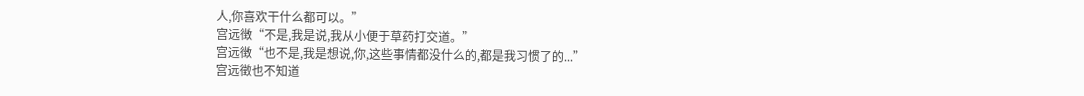人,你喜欢干什么都可以。”
宫远徴“不是,我是说,我从小便于草药打交道。”
宫远徴“也不是,我是想说,你,这些事情都没什么的,都是我习惯了的...”
宫远徵也不知道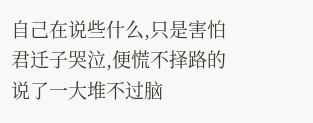自己在说些什么,只是害怕君迁子哭泣,便慌不择路的说了一大堆不过脑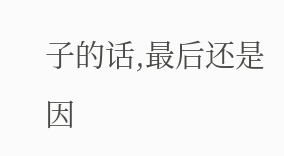子的话,最后还是因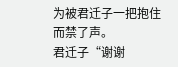为被君迁子一把抱住而禁了声。
君迁子“谢谢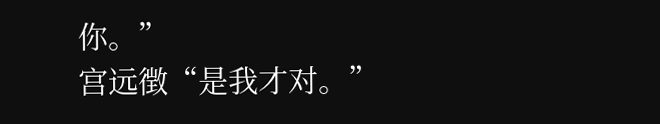你。”
宫远徴“是我才对。”